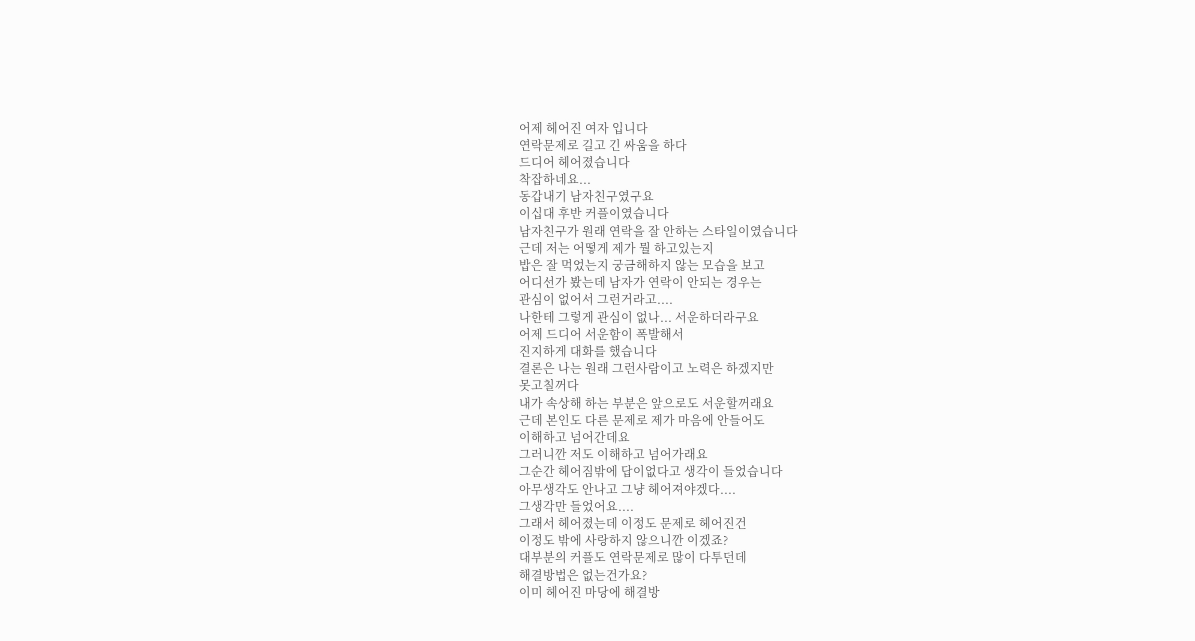어제 헤어진 여자 입니다
연락문제로 길고 긴 싸움을 하다
드디어 헤어졌습니다
착잡하네요...
동갑내기 남자친구였구요
이십대 후반 커플이였습니다
남자친구가 원래 연락을 잘 안하는 스타일이였습니다
근데 저는 어떻게 제가 뭘 하고있는지
밥은 잘 먹었는지 궁금해하지 않는 모습을 보고
어디선가 봤는데 남자가 연락이 안되는 경우는
관심이 없어서 그런거라고....
나한테 그렇게 관심이 없나... 서운하더라구요
어제 드디어 서운함이 폭발해서
진지하게 대화를 했습니다
결론은 나는 원래 그런사람이고 노력은 하겠지만
못고칠꺼다
내가 속상해 하는 부분은 앞으로도 서운할꺼래요
근데 본인도 다른 문제로 제가 마음에 안들어도
이해하고 넘어간데요
그러니깐 저도 이해하고 넘어가래요
그순간 헤어짐밖에 답이없다고 생각이 들었습니다
아무생각도 안나고 그냥 헤어져야겠다....
그생각만 들었어요....
그래서 헤어졌는데 이정도 문제로 헤어진건
이정도 밖에 사랑하지 않으니깐 이겠죠?
대부분의 커플도 연락문제로 많이 다투던데
해결방법은 없는건가요?
이미 헤어진 마당에 해결방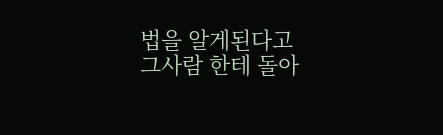법을 알게된다고
그사람 한테 돌아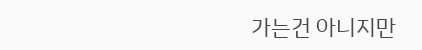가는건 아니지만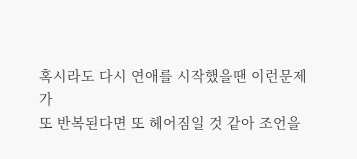혹시라도 다시 연애를 시작했을땐 이런문제가
또 반복된다면 또 헤어짐일 것 같아 조언을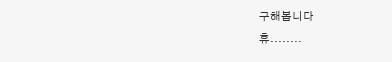구해봅니다
휴........